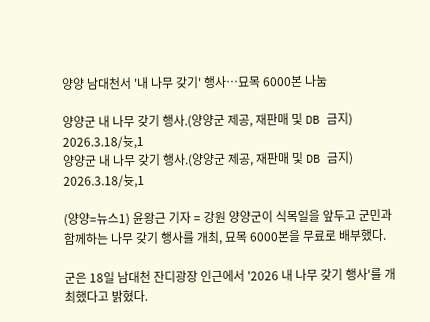양양 남대천서 '내 나무 갖기' 행사…묘목 6000본 나눔

양양군 내 나무 갖기 행사.(양양군 제공, 재판매 및 DB 금지) 2026.3.18/늇,1
양양군 내 나무 갖기 행사.(양양군 제공, 재판매 및 DB 금지) 2026.3.18/늇,1

(양양=뉴스1) 윤왕근 기자 = 강원 양양군이 식목일을 앞두고 군민과 함께하는 나무 갖기 행사를 개최, 묘목 6000본을 무료로 배부했다.

군은 18일 남대천 잔디광장 인근에서 '2026 내 나무 갖기 행사'를 개최했다고 밝혔다.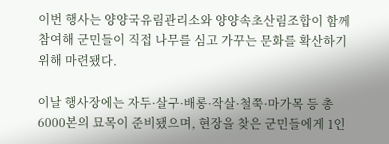이번 행사는 양양국유림관리소와 양양속초산림조합이 함께 참여해 군민들이 직접 나무를 심고 가꾸는 문화를 확산하기 위해 마련됐다.

이날 행사장에는 자두·살구·배롱·작살·철쭉·마가목 등 총 6000본의 묘목이 준비됐으며, 현장을 찾은 군민들에게 1인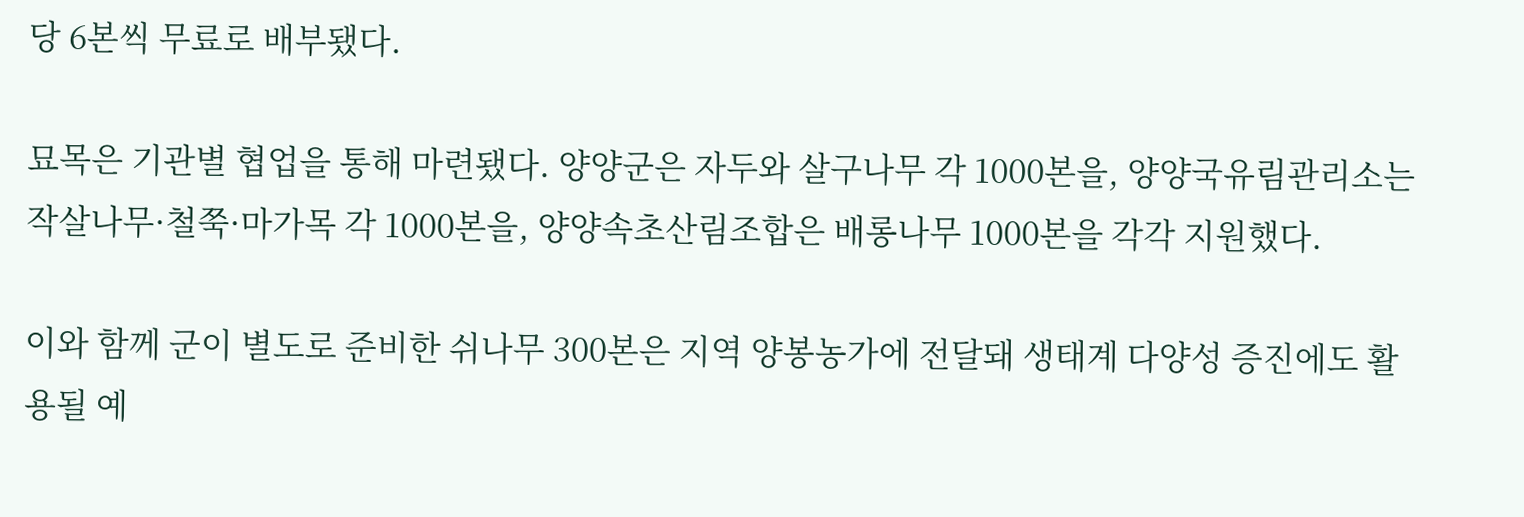당 6본씩 무료로 배부됐다.

묘목은 기관별 협업을 통해 마련됐다. 양양군은 자두와 살구나무 각 1000본을, 양양국유림관리소는 작살나무·철쭉·마가목 각 1000본을, 양양속초산림조합은 배롱나무 1000본을 각각 지원했다.

이와 함께 군이 별도로 준비한 쉬나무 300본은 지역 양봉농가에 전달돼 생태계 다양성 증진에도 활용될 예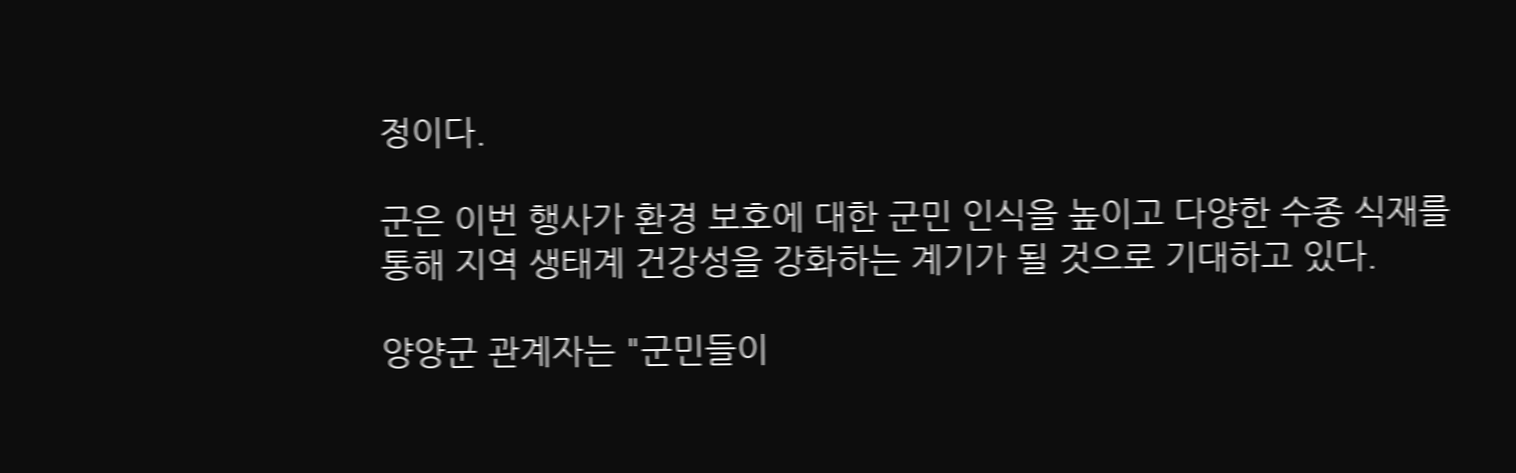정이다.

군은 이번 행사가 환경 보호에 대한 군민 인식을 높이고 다양한 수종 식재를 통해 지역 생태계 건강성을 강화하는 계기가 될 것으로 기대하고 있다.

양양군 관계자는 "군민들이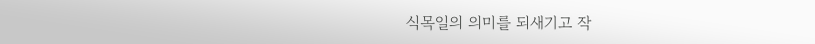식목일의 의미를 되새기고 작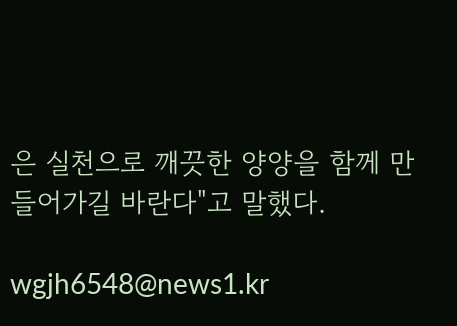은 실천으로 깨끗한 양양을 함께 만들어가길 바란다"고 말했다.

wgjh6548@news1.kr